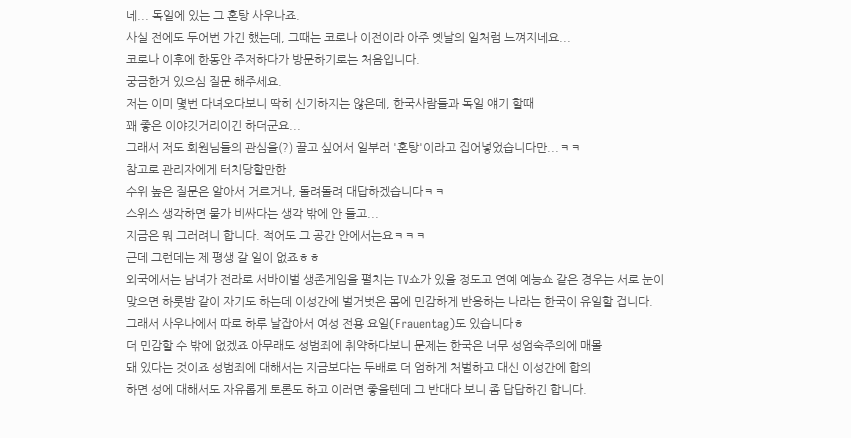네... 독일에 있는 그 혼탕 사우나죠.
사실 전에도 두어번 가긴 했는데, 그때는 코로나 이전이라 아주 옛날의 일처럼 느껴지네요...
코로나 이후에 한동안 주저하다가 방문하기로는 처음입니다.
궁금한거 있으심 질문 해주세요.
저는 이미 몇번 다녀오다보니 딱히 신기하지는 않은데, 한국사람들과 독일 얘기 할때
꽤 좋은 이야깃거리이긴 하더군요...
그래서 저도 회원님들의 관심을(?) 끌고 싶어서 일부러 '혼탕'이라고 집어넣었습니다만...ㅋㅋ
참고로 관리자에게 터치당할만한
수위 높은 질문은 알아서 거르거나, 돌려돌려 대답하겠습니다ㅋㅋ
스위스 생각하면 물가 비싸다는 생각 밖에 안 들고...
지금은 뭐 그러려니 합니다. 적어도 그 공간 안에서는요ㅋㅋㅋ
근데 그런데는 제 평생 갈 일이 없죠ㅎㅎ
외국에서는 남녀가 전라로 서바이벌 생존게임을 펼치는 TV쇼가 있을 정도고 연예 예능쇼 같은 경우는 서로 눈이
맞으면 하룻밤 같이 자기도 하는데 이성간에 벌거벗은 몸에 민감하게 반응하는 나라는 한국이 유일할 겁니다.
그래서 사우나에서 따로 하루 날잡아서 여성 전용 요일(Frauentag)도 있습니다ㅎ
더 민감할 수 밖에 없겠죠 아무래도 성범죄에 취약하다보니 문제는 한국은 너무 성엄숙주의에 매몰
돼 있다는 것이죠 성범죄에 대해서는 지금보다는 두배로 더 엄하게 처벌하고 대신 이성간에 합의
하면 성에 대해서도 자유롭게 토론도 하고 이러면 좋을텐데 그 반대다 보니 좀 답답하긴 합니다.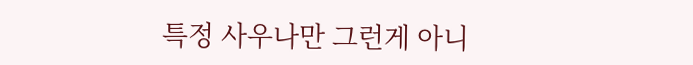특정 사우나만 그런게 아니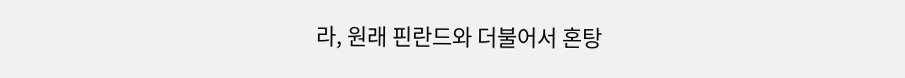라, 원래 핀란드와 더불어서 혼탕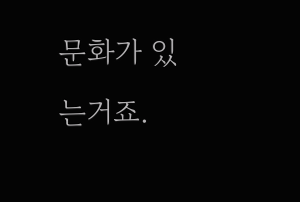문화가 있는거죠.